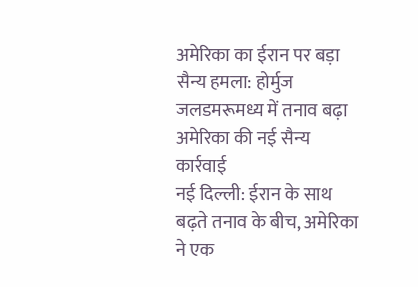अमेरिका का ईरान पर बड़ा सैन्य हमला: होर्मुज जलडमरूमध्य में तनाव बढ़ा
अमेरिका की नई सैन्य कार्रवाई
नई दिल्ली: ईरान के साथ बढ़ते तनाव के बीच, अमेरिका ने एक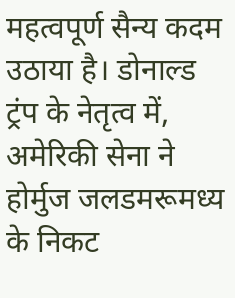महत्वपूर्ण सैन्य कदम उठाया है। डोनाल्ड ट्रंप के नेतृत्व में, अमेरिकी सेना ने होर्मुज जलडमरूमध्य के निकट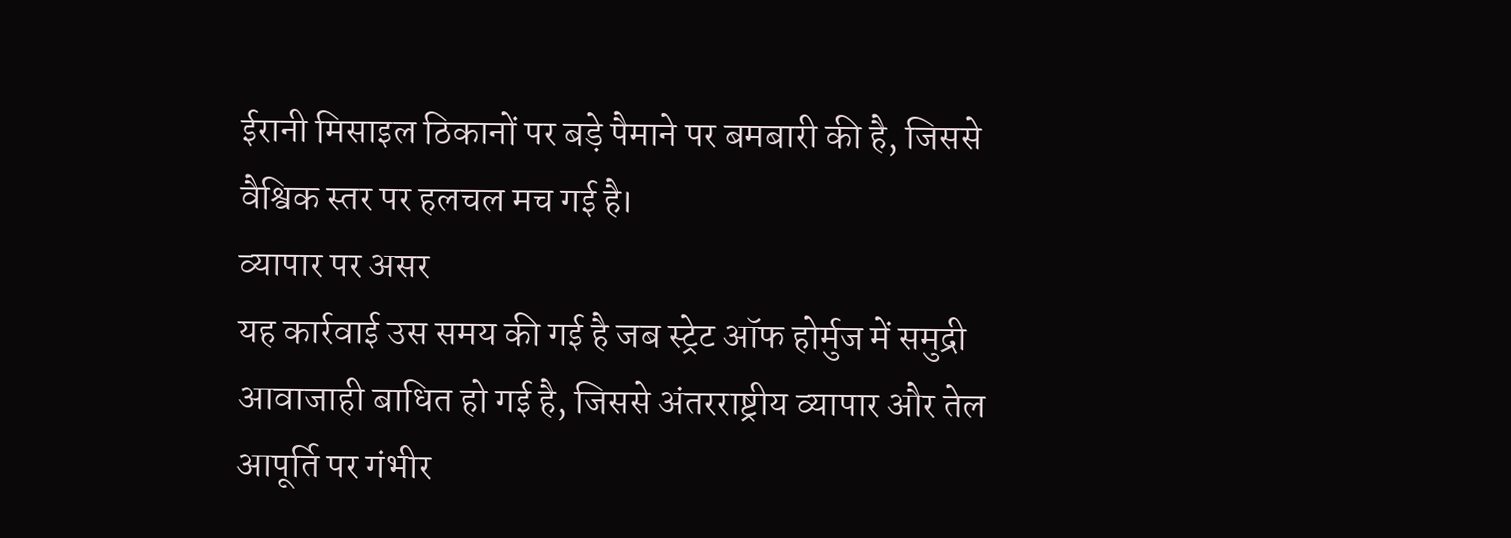ईरानी मिसाइल ठिकानों पर बड़े पैमाने पर बमबारी की है, जिससे वैश्विक स्तर पर हलचल मच गई है।
व्यापार पर असर
यह कार्रवाई उस समय की गई है जब स्ट्रेट ऑफ होर्मुज में समुद्री आवाजाही बाधित हो गई है, जिससे अंतरराष्ट्रीय व्यापार और तेल आपूर्ति पर गंभीर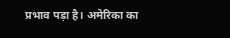प्रभाव पड़ा है। अमेरिका का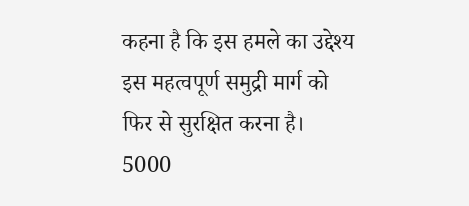कहना है कि इस हमले का उद्देश्य इस महत्वपूर्ण समुद्री मार्ग को फिर से सुरक्षित करना है।
5000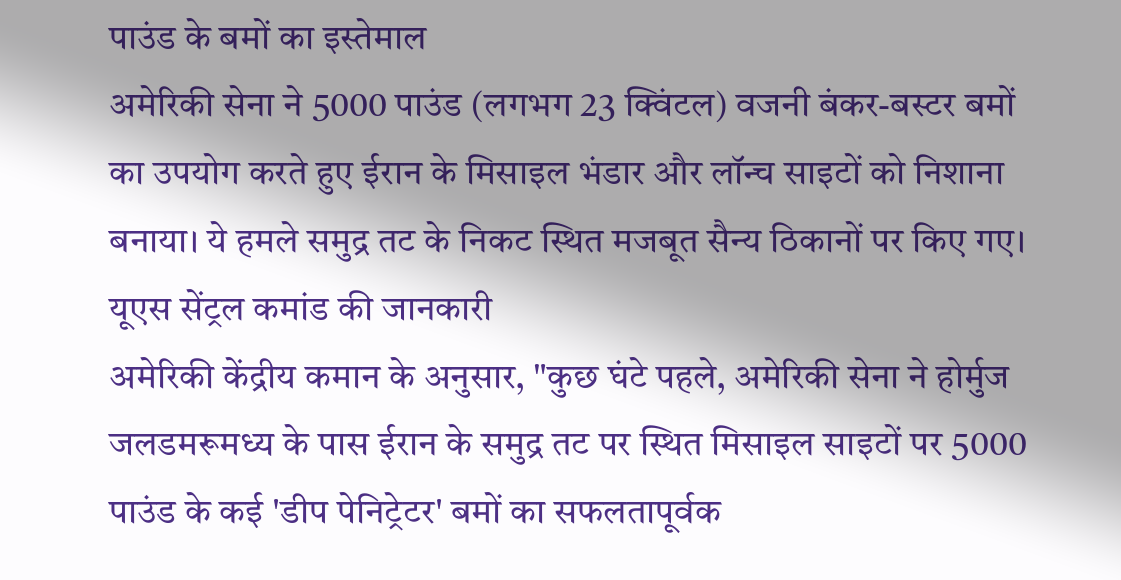पाउंड के बमों का इस्तेमाल
अमेरिकी सेना ने 5000 पाउंड (लगभग 23 क्विंटल) वजनी बंकर-बस्टर बमों का उपयोग करते हुए ईरान के मिसाइल भंडार और लॉन्च साइटों को निशाना बनाया। ये हमले समुद्र तट के निकट स्थित मजबूत सैन्य ठिकानों पर किए गए।
यूएस सेंट्रल कमांड की जानकारी
अमेरिकी केंद्रीय कमान के अनुसार, "कुछ घंटे पहले, अमेरिकी सेना ने होर्मुज जलडमरूमध्य के पास ईरान के समुद्र तट पर स्थित मिसाइल साइटों पर 5000 पाउंड के कई 'डीप पेनिट्रेटर' बमों का सफलतापूर्वक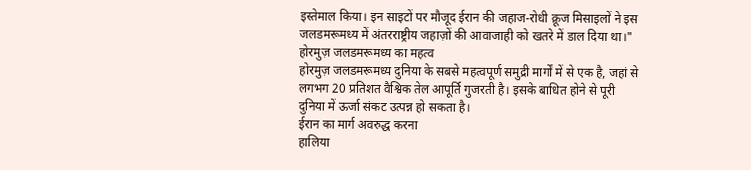इस्तेमाल किया। इन साइटों पर मौजूद ईरान की जहाज-रोधी क्रूज मिसाइलों ने इस जलडमरूमध्य में अंतरराष्ट्रीय जहाज़ों की आवाजाही को खतरे में डाल दिया था।"
होरमुज़ जलडमरूमध्य का महत्व
होरमुज़ जलडमरूमध्य दुनिया के सबसे महत्वपूर्ण समुद्री मार्गों में से एक है, जहां से लगभग 20 प्रतिशत वैश्विक तेल आपूर्ति गुजरती है। इसके बाधित होने से पूरी दुनिया में ऊर्जा संकट उत्पन्न हो सकता है।
ईरान का मार्ग अवरुद्ध करना
हालिया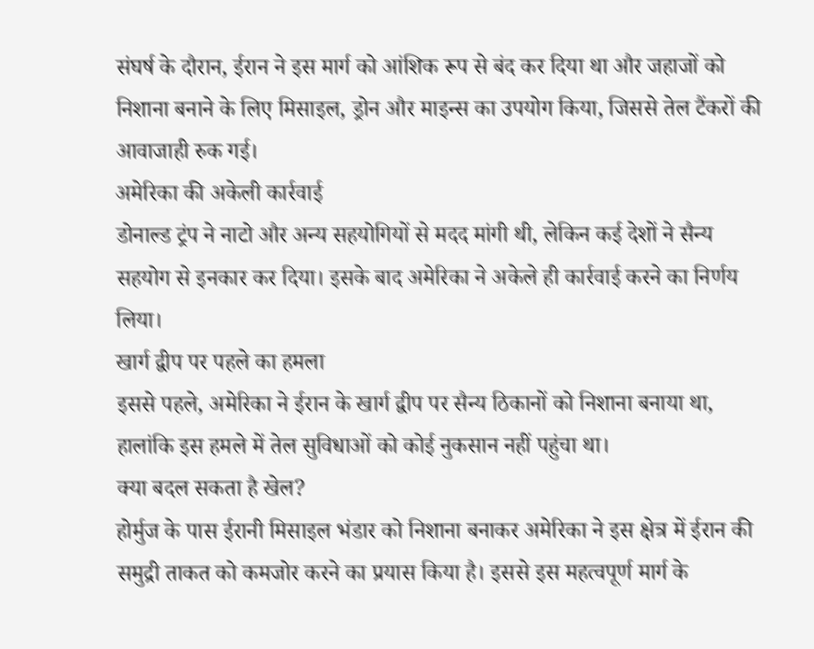संघर्ष के दौरान, ईरान ने इस मार्ग को आंशिक रूप से बंद कर दिया था और जहाजों को निशाना बनाने के लिए मिसाइल, ड्रोन और माइन्स का उपयोग किया, जिससे तेल टैंकरों की आवाजाही रुक गई।
अमेरिका की अकेली कार्रवाई
डोनाल्ड ट्रंप ने नाटो और अन्य सहयोगियों से मदद मांगी थी, लेकिन कई देशों ने सैन्य सहयोग से इनकार कर दिया। इसके बाद अमेरिका ने अकेले ही कार्रवाई करने का निर्णय लिया।
खार्ग द्वीप पर पहले का हमला
इससे पहले, अमेरिका ने ईरान के खार्ग द्वीप पर सैन्य ठिकानों को निशाना बनाया था, हालांकि इस हमले में तेल सुविधाओं को कोई नुकसान नहीं पहुंचा था।
क्या बदल सकता है खेल?
होर्मुज के पास ईरानी मिसाइल भंडार को निशाना बनाकर अमेरिका ने इस क्षेत्र में ईरान की समुद्री ताकत को कमजोर करने का प्रयास किया है। इससे इस महत्वपूर्ण मार्ग के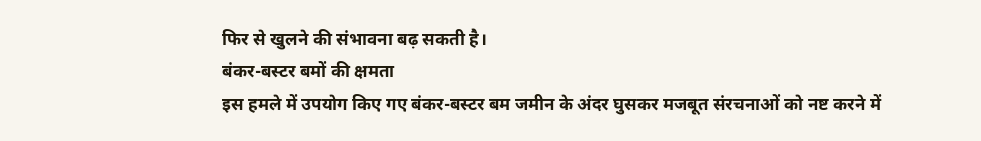फिर से खुलने की संभावना बढ़ सकती है।
बंकर-बस्टर बमों की क्षमता
इस हमले में उपयोग किए गए बंकर-बस्टर बम जमीन के अंदर घुसकर मजबूत संरचनाओं को नष्ट करने में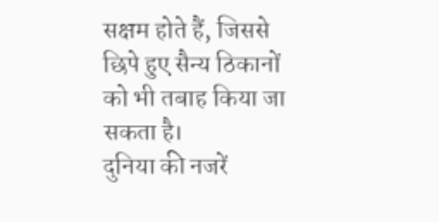सक्षम होते हैं, जिससे छिपे हुए सैन्य ठिकानों को भी तबाह किया जा सकता है।
दुनिया की नजरें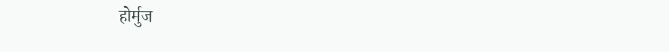होर्मुज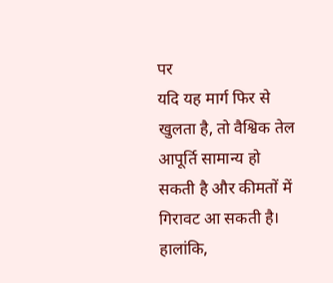पर
यदि यह मार्ग फिर से खुलता है, तो वैश्विक तेल आपूर्ति सामान्य हो सकती है और कीमतों में गिरावट आ सकती है। हालांकि,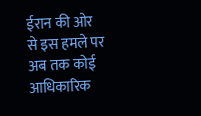ईरान की ओर से इस हमले पर अब तक कोई आधिकारिक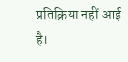प्रतिक्रिया नहीं आई है।